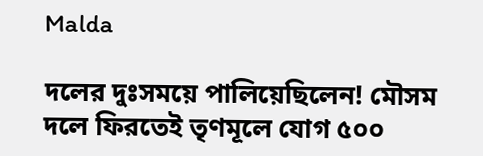Malda

দলের দুঃসময়ে পালিয়েছিলেন! মৌসম দলে ফিরতেই তৃণমূলে যোগ ৫০০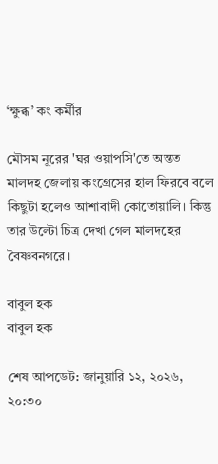‘ক্ষুব্ধ’ কং কর্মীর

মৌসম নূরের 'ঘর ওয়াপসি'তে অন্তত মালদহ জেলায় কংগ্রেসের হাল ফিরবে বলে কিছুটা হলেও আশাবাদী কোতোয়ালি। কিন্তু তার উল্টো চিত্র দেখা গেল মালদহের বৈষ্ণবনগরে।

বাবুল হক
বাবুল হক

শেষ আপডেট: জানুয়ারি ১২, ২০২৬, ২০:৩০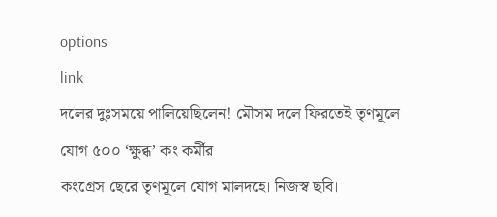options
link
দলের দুঃসময়ে পালিয়েছিলেন! মৌসম দলে ফিরতেই তৃণমূলে যোগ ৫০০ ‘ক্ষুব্ধ’ কং কর্মীর
কংগ্রেস ছেরে তৃণমূলে যোগ মালদহে। নিজস্ব ছবি।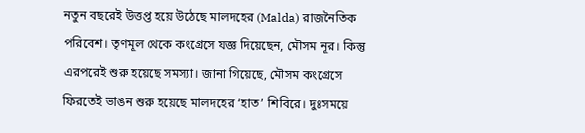নতুন বছরেই উত্তপ্ত হয়ে উঠেছে মালদহের (Malda) রাজনৈতিক পরিবেশ। তৃণমূল থেকে কংগ্রেসে যজ্ঞ দিয়েছেন, মৌসম নূর। কিন্তু এরপরেই শুরু হয়েছে সমস্যা। জানা গিয়েছে, মৌসম কংগ্রেসে ফিরতেই ভাঙন শুরু হয়েছে মালদহের ‘হাত’ শিবিরে। দুঃসময়ে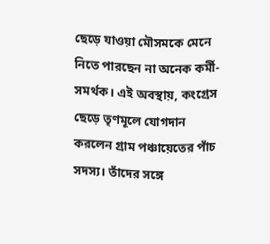ছেড়ে যাওয়া মৌসমকে মেনে নিতে পারছেন না অনেক কর্মী-সমর্থক। এই অবস্থায়, কংগ্রেস ছেড়ে তৃণমূলে যোগদান করলেন গ্রাম পঞ্চায়েতের পাঁচ সদস্য। তাঁদের সঙ্গে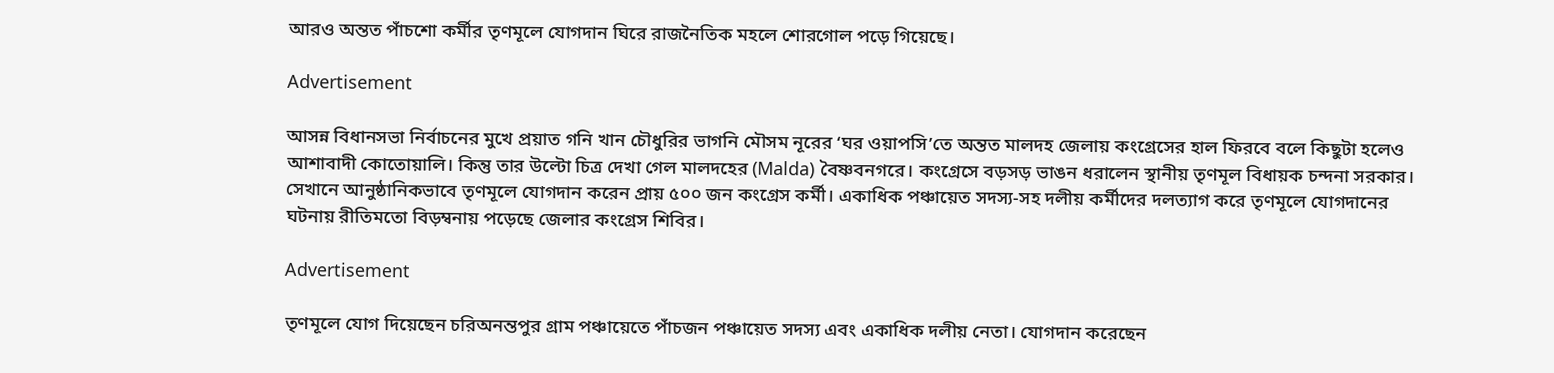আরও অন্তত পাঁচশো কর্মীর তৃণমূলে যোগদান ঘিরে রাজনৈতিক মহলে শোরগোল পড়ে গিয়েছে।

Advertisement

আসন্ন বিধানসভা নির্বাচনের মুখে প্রয়াত গনি খান চৌধুরির ভাগনি মৌসম নূরের ‘ঘর ওয়াপসি’তে অন্তত মালদহ জেলায় কংগ্রেসের হাল ফিরবে বলে কিছুটা হলেও আশাবাদী কোতোয়ালি। কিন্তু তার উল্টো চিত্র দেখা গেল মালদহের (Malda) বৈষ্ণবনগরে। কংগ্রেসে বড়সড় ভাঙন ধরালেন স্থানীয় তৃণমূল বিধায়ক চন্দনা সরকার। সেখানে আনুষ্ঠানিকভাবে তৃণমূলে যোগদান করেন প্রায় ৫০০ জন কংগ্রেস কর্মী। একাধিক পঞ্চায়েত সদস্য-সহ দলীয় কর্মীদের দলত্যাগ করে তৃণমূলে যোগদানের ঘটনায় রীতিমতো বিড়ম্বনায় পড়েছে জেলার কংগ্রেস শিবির।

Advertisement

তৃণমূলে যোগ দিয়েছেন চরিঅনন্তপুর গ্রাম পঞ্চায়েতে পাঁচজন পঞ্চায়েত সদস্য এবং একাধিক দলীয় নেতা। যোগদান করেছেন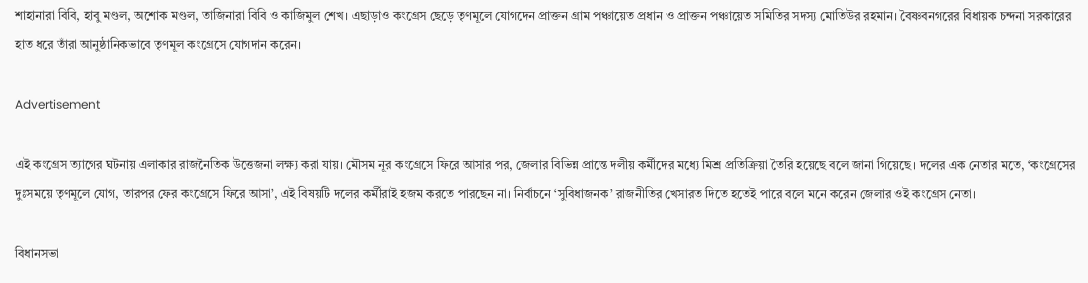শাহানারা বিবি, হাবু মণ্ডল, অশোক মণ্ডল, তাজিনারা বিবি ও কাজিমুল শেখ। এছাড়াও কংগ্রেস ছেড়ে তৃণমূলে যোগদেন প্রাক্তন গ্রাম পঞ্চায়েত প্রধান ও প্রাক্তন পঞ্চায়েত সমিতির সদস্য মোতিউর রহমান। বৈষ্ণবনগরের বিধায়ক চন্দনা সরকারের হাত ধরে তাঁরা আনুষ্ঠানিকভাবে তৃণমূল কংগ্রেসে যোগদান করেন।

Advertisement

এই কংগ্রেস ত্যাগের ঘটনায় এলাকার রাজনৈতিক উত্তেজনা লক্ষ্য করা যায়। মৌসম নূর কংগ্রেসে ফিরে আসার পর, জেলার বিভিন্ন প্রান্তে দলীয় কর্মীদের মধ্যে মিশ্র প্রতিক্রিয়া তৈরি হয়েছে বলে জানা গিয়েছে। দলের এক নেতার মতে, ‘কংগ্রেসের দুঃসময়ে তৃণমূলে যোগ, তারপর ফের কংগ্রেসে ফিরে আসা’, এই বিষয়টি দলের কর্মীরাই হজম করতে পারছেন না। নির্বাচনে ‘সুবিধাজনক’ রাজনীতির খেসারত দিতে হতেই পারে বলে মনে করেন জেলার ওই কংগ্রেস নেতা।

বিধানসভা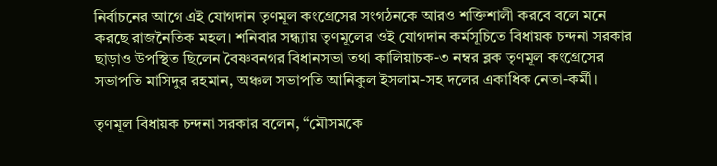নির্বাচনের আগে এই যোগদান তৃণমূল কংগ্রেসের সংগঠনকে আরও শক্তিশালী করবে বলে মনে করছে রাজনৈতিক মহল। শনিবার সন্ধ্যায় তৃণমূলের ওই যোগদান কর্মসূচিতে বিধায়ক চন্দনা সরকার ছাড়াও উপস্থিত ছিলেন বৈষ্ণবনগর বিধানসভা তথা কালিয়াচক-৩ নম্বর ব্লক তৃণমূল কংগ্রেসের সভাপতি মাসিদুর রহমান, অঞ্চল সভাপতি আনিকুল ইসলাম-সহ দলের একাধিক নেতা-কর্মী।

তৃণমূল বিধায়ক চন্দনা সরকার বলেন, “মৌসমকে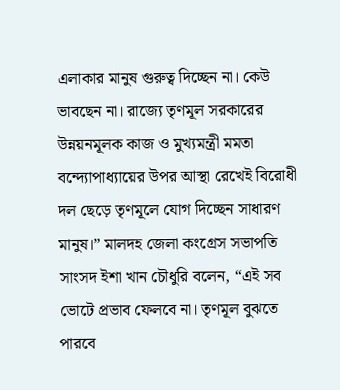এলাকার মানুষ গুরুত্ব দিচ্ছেন না। কেউ ভাবছেন না। রাজ্যে তৃণমূল সরকারের উন্নয়নমূলক কাজ ও মুখ্যমন্ত্রী মমতা বন্দ্যোপাধ্যায়ের উপর আস্থা রেখেই বিরোধী দল ছেড়ে তৃণমূলে যোগ দিচ্ছেন সাধারণ মানুষ।” মালদহ জেলা কংগ্রেস সভাপতি সাংসদ ইশা খান চৌধুরি বলেন, “এই সব ভোটে প্রভাব ফেলবে না। তৃণমূল বুঝতে পারবে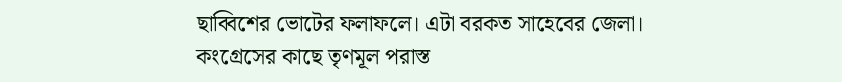ছাব্বিশের ভোটের ফলাফলে। এটা বরকত সাহেবের জেলা। কংগ্রেসের কাছে তৃণমূল পরাস্ত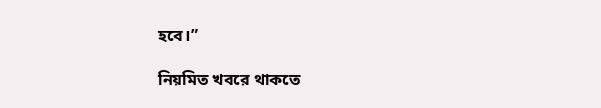হবে।”

নিয়মিত খবরে থাকতে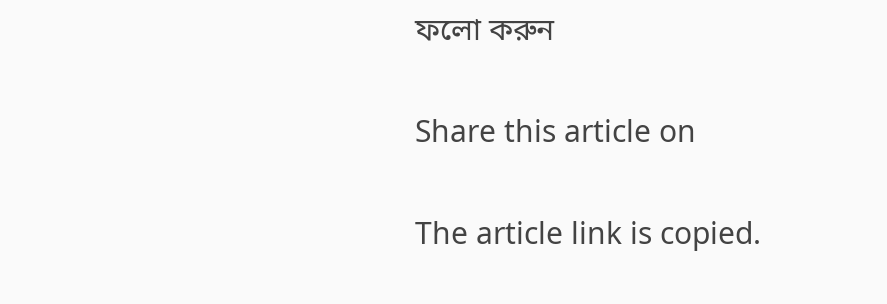ফলো করুন

Share this article on

The article link is copied.